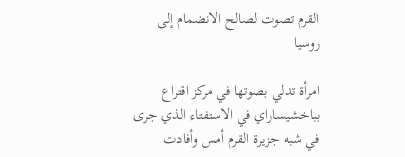القرم تصوت لصالح الانضمام إلى روسيا

امرأة تدلي بصوتها في مركز اقتراع بباخشيساراي في الاستفتاء الذي جرى في شبه جزيرة القرم أمس وأفادت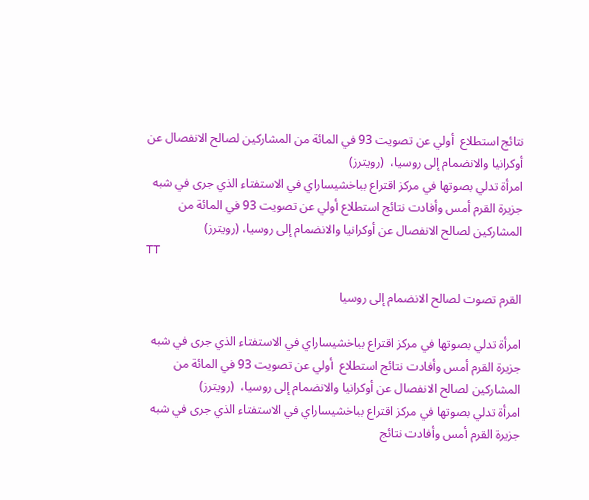نتائج استطلاع  أولي عن تصويت 93 في المائة من المشاركين لصالح الانفصال عن أوكرانيا والانضمام إلى روسيا،  (رويترز)
امرأة تدلي بصوتها في مركز اقتراع بباخشيساراي في الاستفتاء الذي جرى في شبه جزيرة القرم أمس وأفادت نتائج استطلاع أولي عن تصويت 93 في المائة من المشاركين لصالح الانفصال عن أوكرانيا والانضمام إلى روسيا، (رويترز)
TT

القرم تصوت لصالح الانضمام إلى روسيا

امرأة تدلي بصوتها في مركز اقتراع بباخشيساراي في الاستفتاء الذي جرى في شبه جزيرة القرم أمس وأفادت نتائج استطلاع  أولي عن تصويت 93 في المائة من المشاركين لصالح الانفصال عن أوكرانيا والانضمام إلى روسيا،  (رويترز)
امرأة تدلي بصوتها في مركز اقتراع بباخشيساراي في الاستفتاء الذي جرى في شبه جزيرة القرم أمس وأفادت نتائج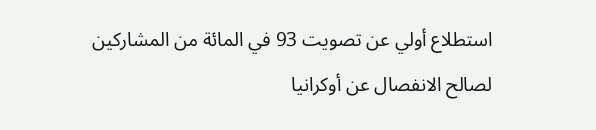استطلاع أولي عن تصويت 93 في المائة من المشاركين لصالح الانفصال عن أوكرانيا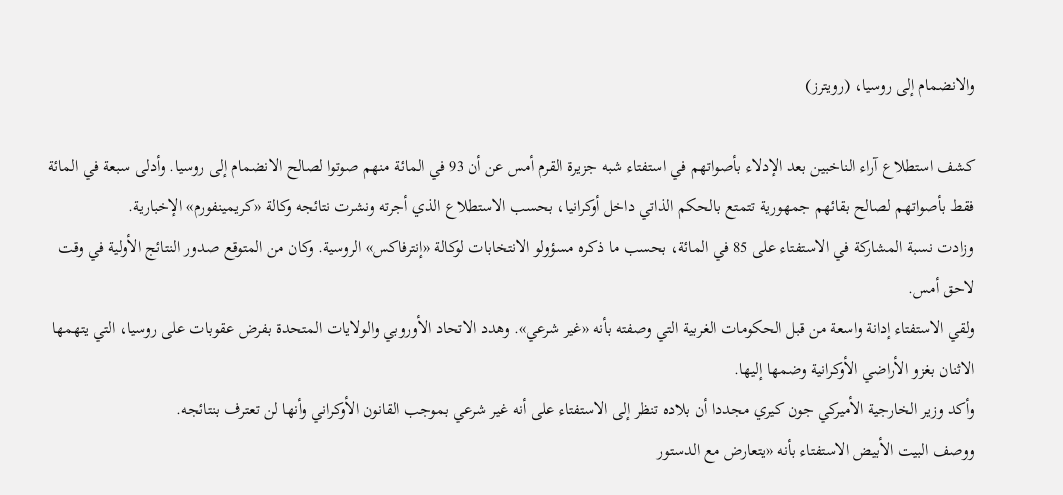والانضمام إلى روسيا، (رويترز)

كشف استطلاع آراء الناخبين بعد الإدلاء بأصواتهم في استفتاء شبه جزيرة القرم أمس عن أن 93 في المائة منهم صوتوا لصالح الانضمام إلى روسيا. وأدلى سبعة في المائة فقط بأصواتهم لصالح بقائهم جمهورية تتمتع بالحكم الذاتي داخل أوكرانيا، بحسب الاستطلاع الذي أجرته ونشرت نتائجه وكالة «كريمينفورم» الإخبارية.
وزادت نسبة المشاركة في الاستفتاء على 85 في المائة، بحسب ما ذكره مسؤولو الانتخابات لوكالة «إنترفاكس» الروسية. وكان من المتوقع صدور النتائج الأولية في وقت لاحق أمس.
ولقي الاستفتاء إدانة واسعة من قبل الحكومات الغربية التي وصفته بأنه «غير شرعي». وهدد الاتحاد الأوروبي والولايات المتحدة بفرض عقوبات على روسيا، التي يتهمها الاثنان بغزو الأراضي الأوكرانية وضمها إليها.
وأكد وزير الخارجية الأميركي جون كيري مجددا أن بلاده تنظر إلى الاستفتاء على أنه غير شرعي بموجب القانون الأوكراني وأنها لن تعترف بنتائجه.
ووصف البيت الأبيض الاستفتاء بأنه «يتعارض مع الدستور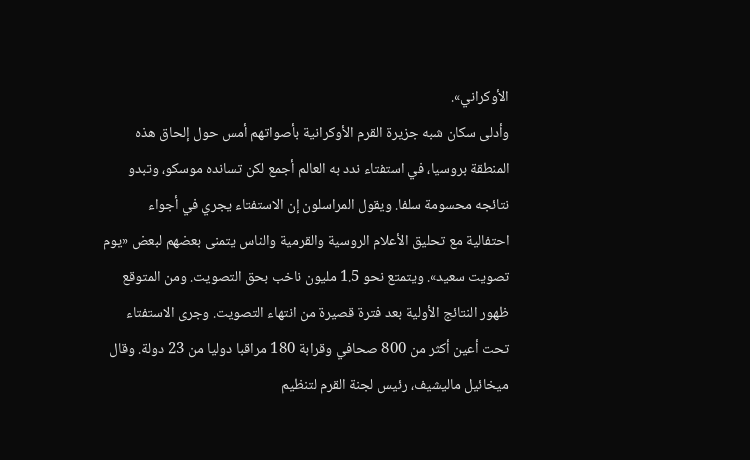الأوكراني».
وأدلى سكان شبه جزيرة القرم الأوكرانية بأصواتهم أمس حول إلحاق هذه المنطقة بروسيا، في استفتاء ندد به العالم أجمع لكن تسانده موسكو، وتبدو نتائجه محسومة سلفا. ويقول المراسلون إن الاستفتاء يجري في أجواء احتفالية مع تحليق الأعلام الروسية والقرمية والناس يتمنى بعضهم لبعض «يوم تصويت سعيد». ويتمتع نحو 1.5 مليون ناخب بحق التصويت. ومن المتوقع ظهور النتائج الأولية بعد فترة قصيرة من انتهاء التصويت. وجرى الاستفتاء تحت أعين أكثر من 800 صحافي وقرابة 180 مراقبا دوليا من 23 دولة. وقال ميخائيل ماليشيف، رئيس لجنة القرم لتنظيم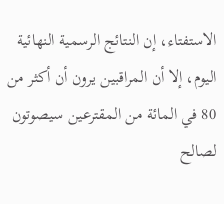الاستفتاء، إن النتائج الرسمية النهائية اليوم، إلا أن المراقبين يرون أن أكثر من 80 في المائة من المقترعين سيصوتون لصالح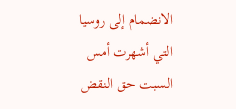الانضمام إلى روسيا التي أشهرت أمس السبت حق النقض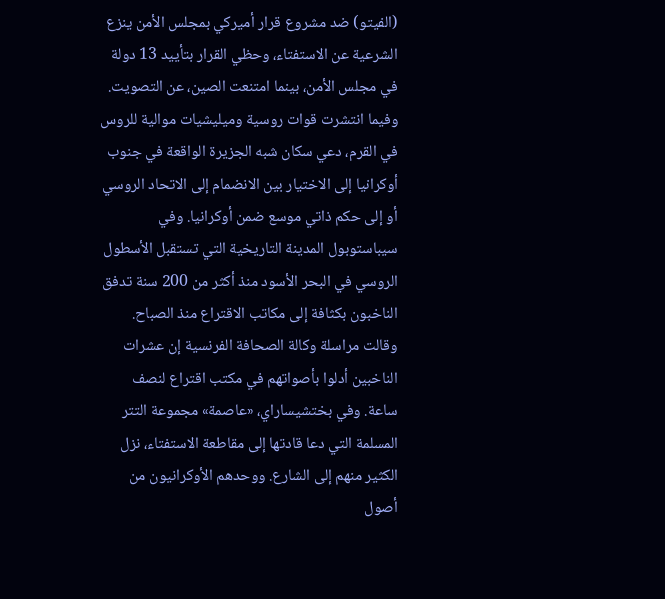(الفيتو) ضد مشروع قرار أميركي بمجلس الأمن ينزع الشرعية عن الاستفتاء، وحظي القرار بتأييد 13 دولة في مجلس الأمن، بينما امتنعت الصين، عن التصويت.
وفيما انتشرت قوات روسية وميليشيات موالية للروس في القرم، دعي سكان شبه الجزيرة الواقعة في جنوب أوكرانيا إلى الاختيار بين الانضمام إلى الاتحاد الروسي أو إلى حكم ذاتي موسع ضمن أوكرانيا. وفي سيباستوبول المدينة التاريخية التي تستقبل الأسطول الروسي في البحر الأسود منذ أكثر من 200 سنة تدفق الناخبون بكثافة إلى مكاتب الاقتراع منذ الصباح. وقالت مراسلة وكالة الصحافة الفرنسية إن عشرات الناخبين أدلوا بأصواتهم في مكتب اقتراع لنصف ساعة. وفي بختشيساراي، «عاصمة» مجموعة التتر المسلمة التي دعا قادتها إلى مقاطعة الاستفتاء، نزل الكثير منهم إلى الشارع. ووحدهم الأوكرانيون من أصول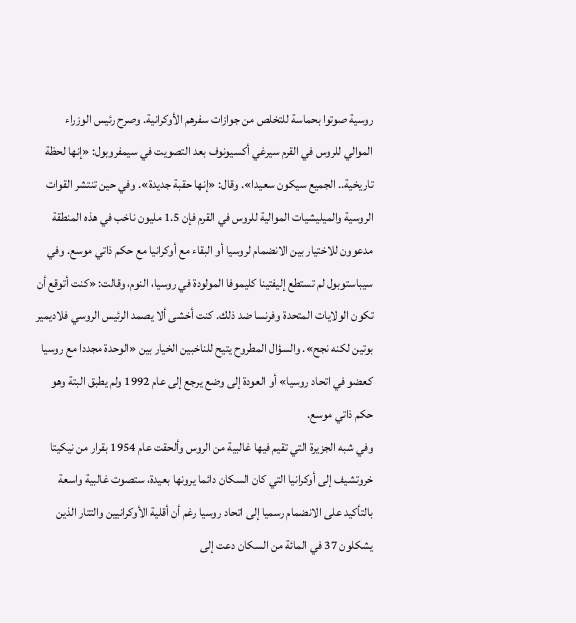روسية صوتوا بحماسة للتخلص من جوازات سفرهم الأوكرانية. وصرح رئيس الوزراء الموالي للروس في القرم سيرغي أكسيونوف بعد التصويت في سيمفروبول: «إنها لحظة تاريخية.. الجميع سيكون سعيدا». وقال: «إنها حقبة جديدة». وفي حين تنتشر القوات الروسية والميليشيات الموالية للروس في القرم فإن 1.5 مليون ناخب في هذه المنطقة مدعوون للاختيار بين الانضمام لروسيا أو البقاء مع أوكرانيا مع حكم ذاتي موسع. وفي سيباستوبول لم تستطع إليفتينا كليموفا المولودة في روسيا، النوم، وقالت: «كنت أتوقع أن تكون الولايات المتحدة وفرنسا ضد ذلك. كنت أخشى ألا يصمد الرئيس الروسي فلاديمير بوتين لكنه نجح». والسؤال المطروح يتيح للناخبين الخيار بين «الوحدة مجددا مع روسيا كعضو في اتحاد روسيا» أو العودة إلى وضع يرجع إلى عام 1992 ولم يطبق البتة وهو حكم ذاتي موسع.
وفي شبه الجزيرة التي تقيم فيها غالبية من الروس وألحقت عام 1954 بقرار من نيكيتا خروتشيف إلى أوكرانيا التي كان السكان دائما يرونها بعيدة، ستصوت غالبية واسعة بالتأكيد على الانضمام رسميا إلى اتحاد روسيا رغم أن أقلية الأوكرانيين والتتار الذين يشكلون 37 في المائة من السكان دعت إلى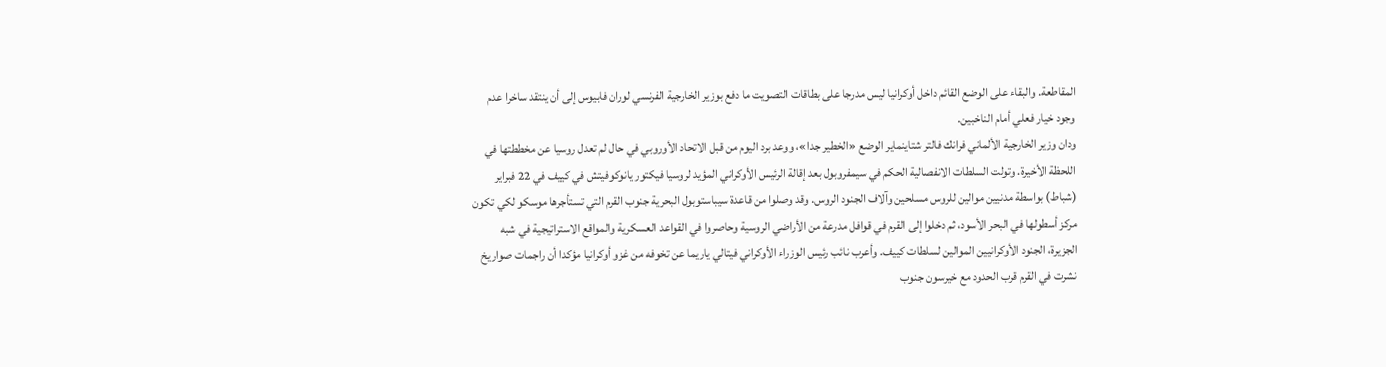المقاطعة. والبقاء على الوضع القائم داخل أوكرانيا ليس مدرجا على بطاقات التصويت ما دفع بوزير الخارجية الفرنسي لوران فابيوس إلى أن ينتقد ساخرا عدم وجود خيار فعلي أمام الناخبين.
ودان وزير الخارجية الألماني فرانك فالتر شتاينماير الوضع «الخطير جدا»، ووعد برد اليوم من قبل الاتحاد الأوروبي في حال لم تعدل روسيا عن مخططتها في اللحظة الأخيرة. وتولت السلطات الانفصالية الحكم في سيمفروبول بعد إقالة الرئيس الأوكراني المؤيد لروسيا فيكتور يانوكوفيتش في كييف في 22 فبراير (شباط) بواسطة مدنيين موالين للروس مسلحين وآلاف الجنود الروس. وقد وصلوا من قاعدة سيباستوبول البحرية جنوب القرم التي تستأجرها موسكو لكي تكون مركز أسطولها في البحر الأسود، ثم دخلوا إلى القرم في قوافل مدرعة من الأراضي الروسية وحاصروا في القواعد العسكرية والمواقع الاستراتيجية في شبه الجزيرة، الجنود الأوكرانيين الموالين لسلطات كييف. وأعرب نائب رئيس الوزراء الأوكراني فيتالي ياريما عن تخوفه من غزو أوكرانيا مؤكدا أن راجمات صواريخ نشرت في القرم قرب الحدود مع خيرسون جنوب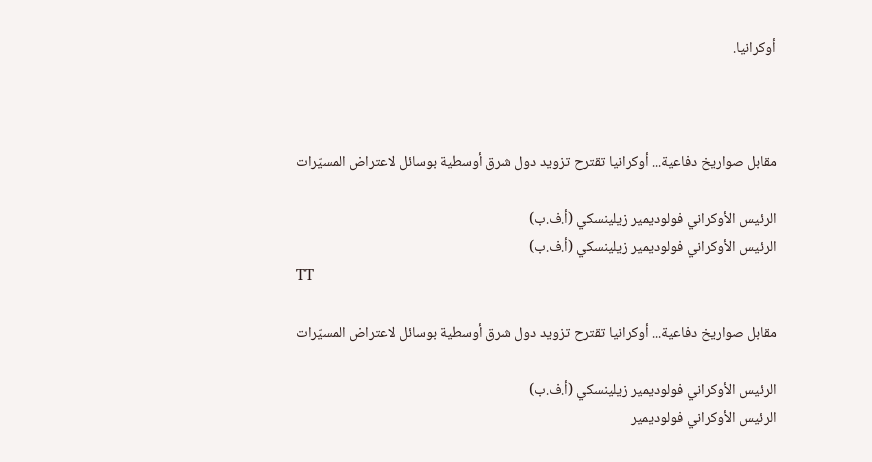أوكرانيا.



مقابل صواريخ دفاعية... أوكرانيا تقترح تزويد دول شرق أوسطية بوسائل لاعتراض المسيّرات

الرئيس الأوكراني فولوديمير زيلينسكي (أ.ف.ب)
الرئيس الأوكراني فولوديمير زيلينسكي (أ.ف.ب)
TT

مقابل صواريخ دفاعية... أوكرانيا تقترح تزويد دول شرق أوسطية بوسائل لاعتراض المسيّرات

الرئيس الأوكراني فولوديمير زيلينسكي (أ.ف.ب)
الرئيس الأوكراني فولوديمير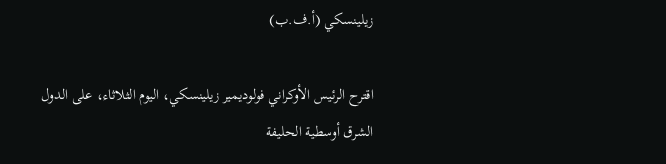زيلينسكي (أ.ف.ب)

اقترح الرئيس الأوكراني فولوديمير زيلينسكي، اليوم الثلاثاء، على الدول الشرق أوسطية الحليفة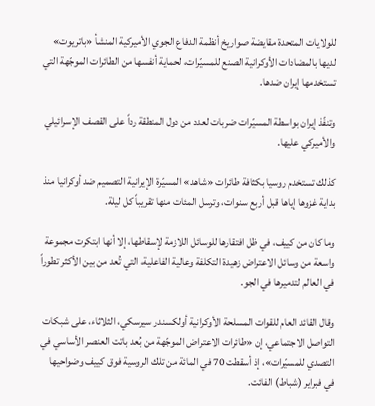للولايات المتحدة مقايضة صواريخ أنظمة الدفاع الجوي الأميركية المنشأ «باتريوت» لديها بالمضادات الأوكرانية الصنع للمسيّرات، لحماية أنفسها من الطائرات الموجّهة التي تستخدمها إيران ضدها.

وتنفّذ إيران بواسطة المسيّرات ضربات لعدد من دول المنطقة رداً على القصف الإسرائيلي والأميركي عليها.

كذلك تستخدم روسيا بكثافة طائرات «شاهد» المسيّرة الإيرانية التصميم ضد أوكرانيا منذ بداية غزوها إياها قبل أربع سنوات، وترسل المئات منها تقريباً كل ليلة.

وما كان من كييف، في ظل افتقارها للوسائل اللازمة لإسقاطها، إلا أنها ابتكرت مجموعة واسعة من وسائل الاعتراض زهيدة التكلفة وعالية الفاعلية، التي تُعد من بين الأكثر تطوراً في العالم لتدميرها في الجو.

وقال القائد العام للقوات المسلحة الأوكرانية أولكسندر سيرسكي، الثلاثاء، على شبكات التواصل الاجتماعي، إن «طائرات الاعتراض الموجّهة من بُعد باتت العنصر الأساسي في التصدي للمسيّرات»، إذ أسقطت 70 في المائة من تلك الروسية فوق كييف وضواحيها في فبراير (شباط) الفائت.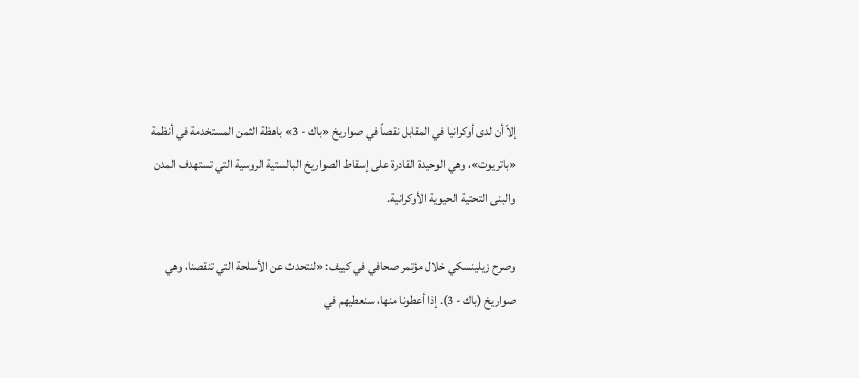إلاّ أن لدى أوكرانيا في المقابل نقصاً في صواريخ «باك - 3» باهظة الثمن المستخدمة في أنظمة «باتريوت»، وهي الوحيدة القادرة على إسقاط الصواريخ البالستية الروسية التي تستهدف المدن والبنى التحتية الحيوية الأوكرانية.

وصرح زيلينسكي خلال مؤتمر صحافي في كييف: «لنتحدث عن الأسلحة التي تنقصنا، وهي صواريخ (باك - 3). إذا أعطونا منها، سنعطيهم في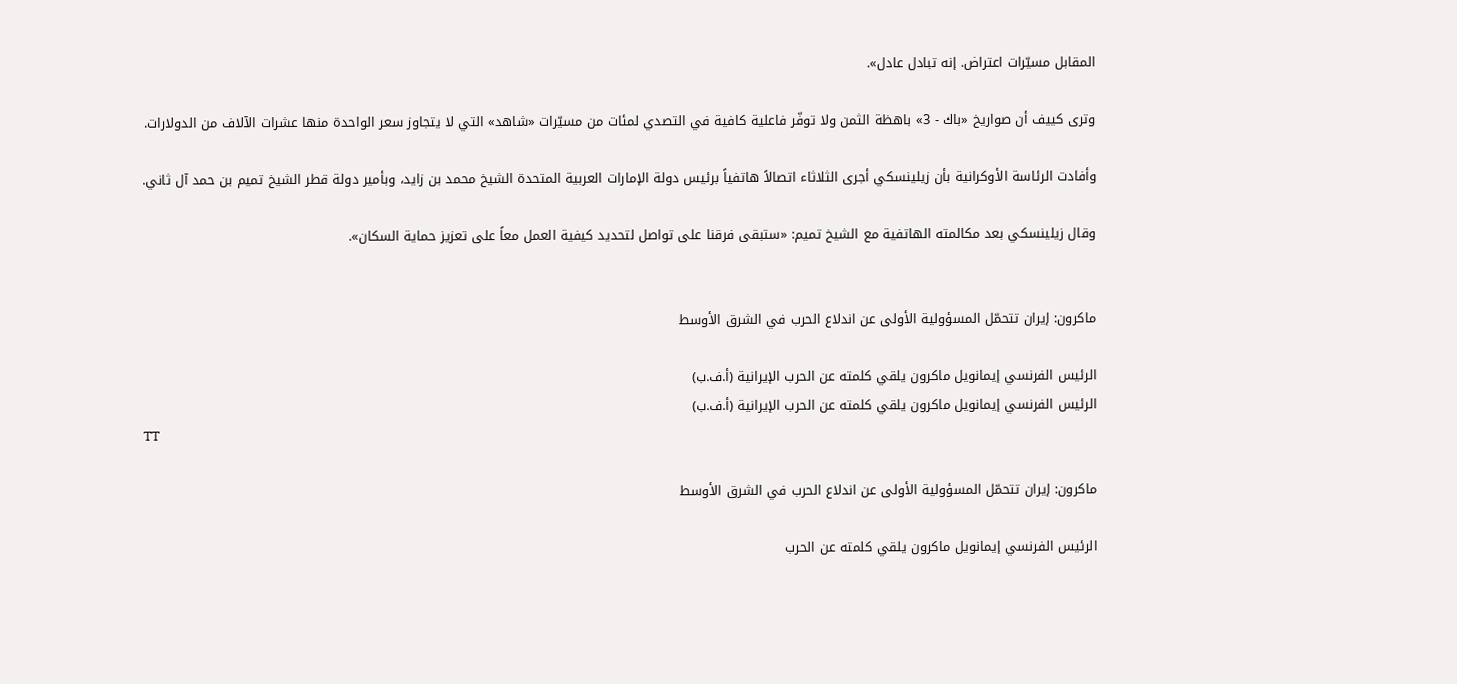المقابل مسيّرات اعتراض. إنه تبادل عادل».

وترى كييف أن صواريخ «باك - 3» باهظة الثمن ولا توفّر فاعلية كافية في التصدي لمئات من مسيّرات «شاهد» التي لا يتجاوز سعر الواحدة منها عشرات الآلاف من الدولارات.

وأفادت الرئاسة الأوكرانية بأن زيلينسكي أجرى الثلاثاء اتصالاً هاتفياً برئيس دولة الإمارات العربية المتحدة الشيخ محمد بن زايد، وبأمير دولة قطر الشيخ تميم بن حمد آل ثاني.

وقال زيلينسكي بعد مكالمته الهاتفية مع الشيخ تميم: «ستبقى فرقنا على تواصل لتحديد كيفية العمل معاً على تعزيز حماية السكان».


ماكرون: إيران تتحمّل المسؤولية الأولى عن اندلاع الحرب في الشرق الأوسط

الرئيس الفرنسي إيمانويل ماكرون يلقي كلمته عن الحرب الإيرانية (أ.ف.ب)
الرئيس الفرنسي إيمانويل ماكرون يلقي كلمته عن الحرب الإيرانية (أ.ف.ب)
TT

ماكرون: إيران تتحمّل المسؤولية الأولى عن اندلاع الحرب في الشرق الأوسط

الرئيس الفرنسي إيمانويل ماكرون يلقي كلمته عن الحرب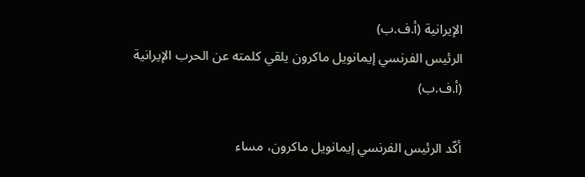الإيرانية (أ.ف.ب)
الرئيس الفرنسي إيمانويل ماكرون يلقي كلمته عن الحرب الإيرانية (أ.ف.ب)

أكّد الرئيس الفرنسي إيمانويل ماكرون، مساء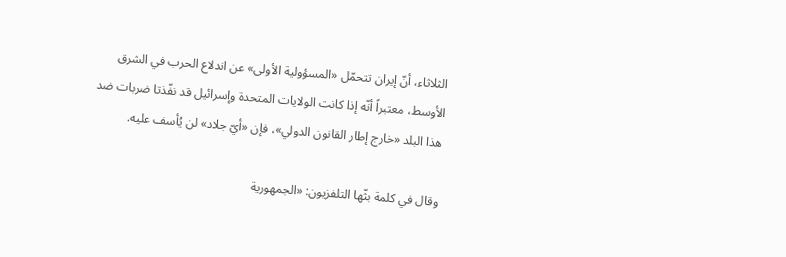الثلاثاء، أنّ إيران تتحمّل «المسؤولية الأولى» عن اندلاع الحرب في الشرق الأوسط، معتبراً أنّه إذا كانت الولايات المتحدة وإسرائيل قد نفّذتا ضربات ضد هذا البلد «خارج إطار القانون الدولي»، فإن «أيّ جلاد» لن يُأسف عليه.

وقال في كلمة بثّها التلفزيون: «الجمهورية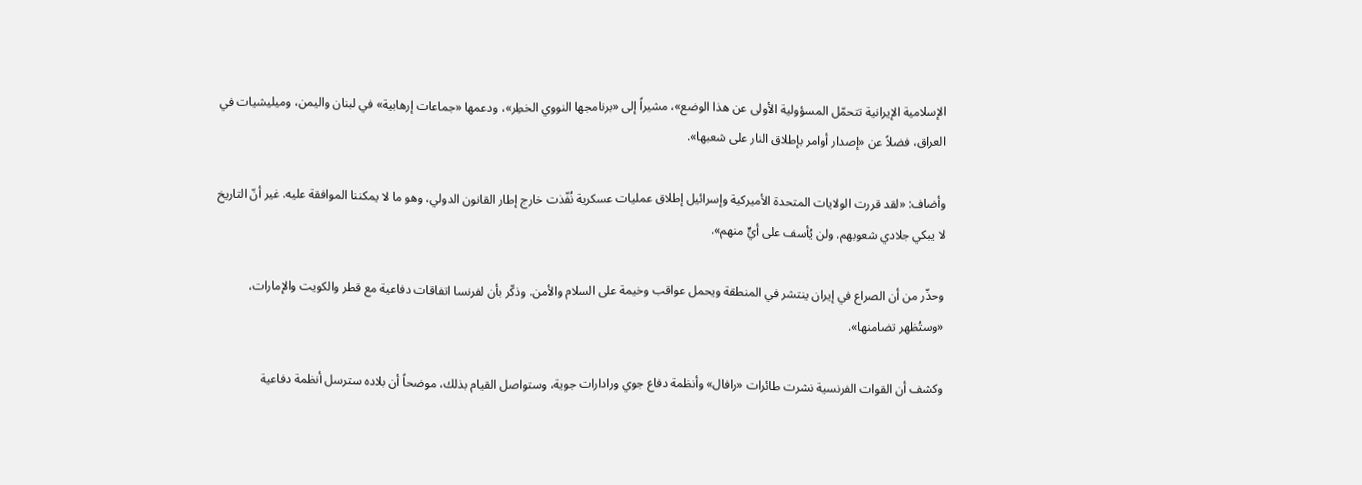الإسلامية الإيرانية تتحمّل المسؤولية الأولى عن هذا الوضع»، مشيراً إلى «برنامجها النووي الخطِر»، ودعمها «جماعات إرهابية» في لبنان واليمن، وميليشيات في العراق، فضلاً عن «إصدار أوامر بإطلاق النار على شعبها».

وأضاف: «لقد قررت الولايات المتحدة الأميركية وإسرائيل إطلاق عمليات عسكرية نُفّذت خارج إطار القانون الدولي، وهو ما لا يمكننا الموافقة عليه. غير أنّ التاريخ لا يبكي جلادي شعوبهم. ولن يُأسف على أيٍّ منهم».

وحذّر من أن الصراع في إيران ينتشر في المنطقة ويحمل عواقب وخيمة على السلام والأمن. وذكّر بأن لفرنسا اتفاقات دفاعية مع قطر والكويت والإمارات، «وستُظهر تضامنها».

وكشف أن القوات الفرنسية نشرت طائرات «رافال» وأنظمة دفاع جوي ورادارات جوية، وستواصل القيام بذلك، موضحاً أن بلاده سترسل أنظمة دفاعية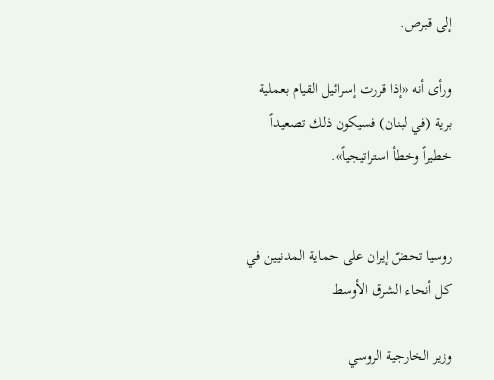إلى قبرص.

ورأى أنه «إذا قررت إسرائيل القيام بعملية برية (في لبنان) فسيكون ذلك تصعيداً خطيراً وخطأ استراتيجياً».


روسيا تحضّ إيران على حماية المدنيين في كل أنحاء الشرق الأوسط

وزير الخارجية الروسي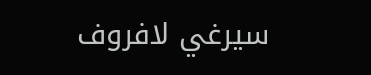سيرغي لافروف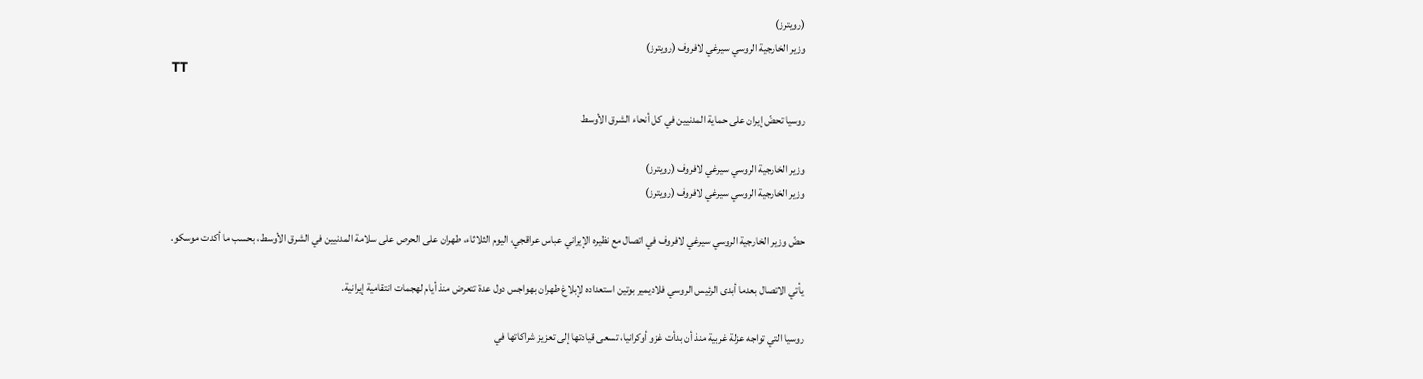(رويترز)
وزير الخارجية الروسي سيرغي لافروف (رويترز)
TT

روسيا تحضّ إيران على حماية المدنيين في كل أنحاء الشرق الأوسط

وزير الخارجية الروسي سيرغي لافروف (رويترز)
وزير الخارجية الروسي سيرغي لافروف (رويترز)

حضّ وزير الخارجية الروسي سيرغي لافروف في اتصال مع نظيره الإيراني عباس عراقجي، اليوم الثلاثاء، طهران على الحرص على سلامة المدنيين في الشرق الأوسط، بحسب ما أكدت موسكو.

يأتي الاتصال بعدما أبدى الرئيس الروسي فلاديمير بوتين استعداده لإبلاغ طهران بهواجس دول عدة تتعرض منذ أيام لهجمات انتقامية إيرانية.

روسيا التي تواجه عزلة غربية منذ أن بدأت غزو أوكرانيا، تسعى قيادتها إلى تعزيز شراكاتها في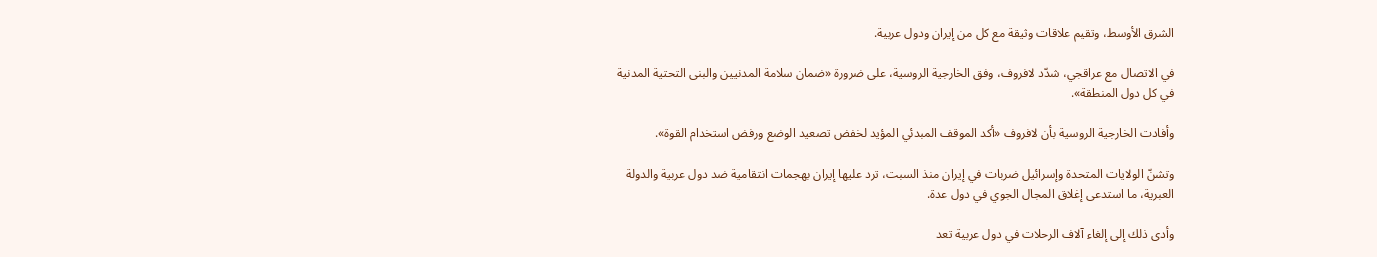الشرق الأوسط، وتقيم علاقات وثيقة مع كل من إيران ودول عربية.

في الاتصال مع عراقجي، شدّد لافروف، وفق الخارجية الروسية، على ضرورة «ضمان سلامة المدنيين والبنى التحتية المدنية في كل دول المنطقة».

وأفادت الخارجية الروسية بأن لافروف «أكد الموقف المبدئي المؤيد لخفض تصعيد الوضع ورفض استخدام القوة».

وتشنّ الولايات المتحدة وإسرائيل ضربات في إيران منذ السبت، ترد عليها إيران بهجمات انتقامية ضد دول عربية والدولة العبرية، ما استدعى إغلاق المجال الجوي في دول عدة.

وأدى ذلك إلى إلغاء آلاف الرحلات في دول عربية تعد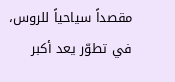مقصداً سياحياً للروس، في تطوّر يعد أكبر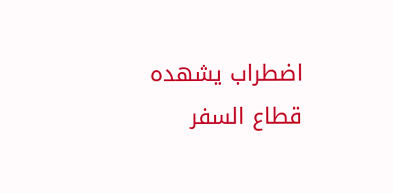اضطراب يشهده قطاع السفر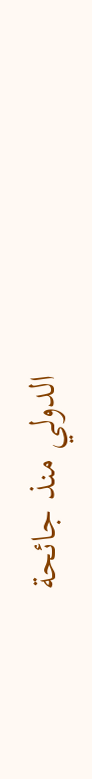الدولي منذ جائحة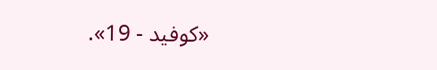«كوفيد - 19».